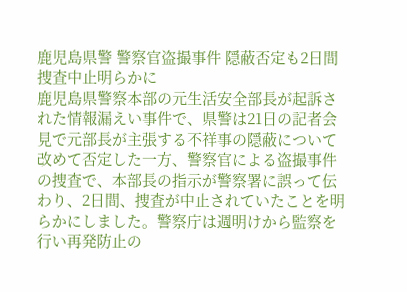鹿児島県警 警察官盗撮事件 隠蔽否定も2日間 捜査中止明らかに
鹿児島県警察本部の元生活安全部長が起訴された情報漏えい事件で、県警は21日の記者会見で元部長が主張する不祥事の隠蔽について改めて否定した一方、警察官による盗撮事件の捜査で、本部長の指示が警察署に誤って伝わり、2日間、捜査が中止されていたことを明らかにしました。警察庁は週明けから監察を行い再発防止の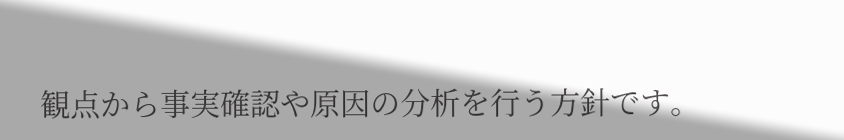観点から事実確認や原因の分析を行う方針です。